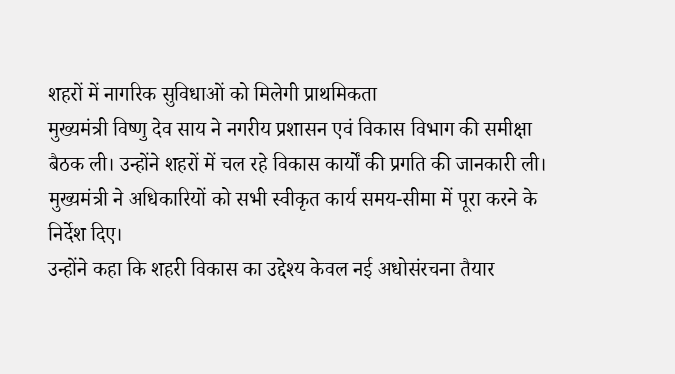शहरों में नागरिक सुविधाओं को मिलेगी प्राथमिकता
मुख्यमंत्री विष्णु देव साय ने नगरीय प्रशासन एवं विकास विभाग की समीक्षा बैठक ली। उन्होंने शहरों में चल रहे विकास कार्यों की प्रगति की जानकारी ली। मुख्यमंत्री ने अधिकारियों को सभी स्वीकृत कार्य समय-सीमा में पूरा करने के निर्देश दिए।
उन्होंने कहा कि शहरी विकास का उद्देश्य केवल नई अधोसंरचना तैयार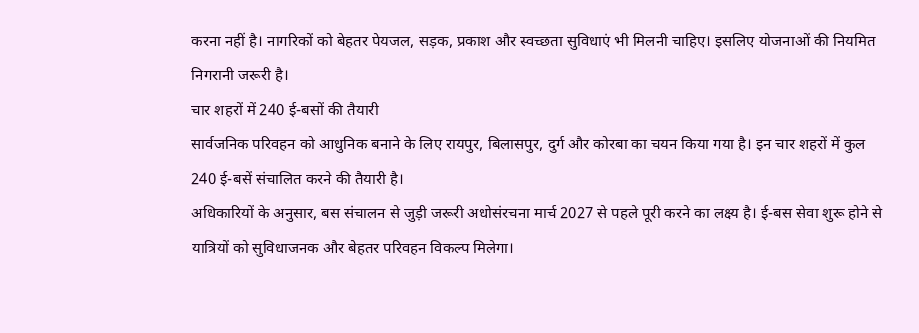करना नहीं है। नागरिकों को बेहतर पेयजल, सड़क, प्रकाश और स्वच्छता सुविधाएं भी मिलनी चाहिए। इसलिए योजनाओं की नियमित निगरानी जरूरी है।
चार शहरों में 240 ई-बसों की तैयारी
सार्वजनिक परिवहन को आधुनिक बनाने के लिए रायपुर, बिलासपुर, दुर्ग और कोरबा का चयन किया गया है। इन चार शहरों में कुल 240 ई-बसें संचालित करने की तैयारी है।
अधिकारियों के अनुसार, बस संचालन से जुड़ी जरूरी अधोसंरचना मार्च 2027 से पहले पूरी करने का लक्ष्य है। ई-बस सेवा शुरू होने से यात्रियों को सुविधाजनक और बेहतर परिवहन विकल्प मिलेगा।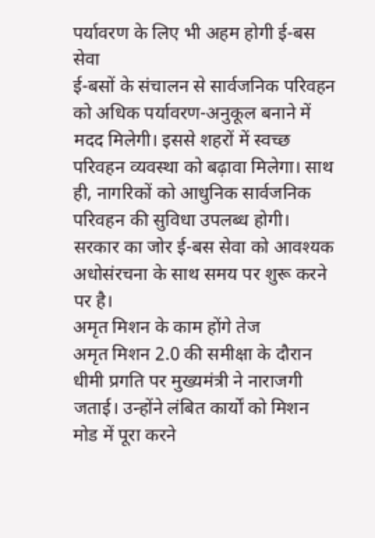पर्यावरण के लिए भी अहम होगी ई-बस सेवा
ई-बसों के संचालन से सार्वजनिक परिवहन को अधिक पर्यावरण-अनुकूल बनाने में मदद मिलेगी। इससे शहरों में स्वच्छ परिवहन व्यवस्था को बढ़ावा मिलेगा। साथ ही, नागरिकों को आधुनिक सार्वजनिक परिवहन की सुविधा उपलब्ध होगी।
सरकार का जोर ई-बस सेवा को आवश्यक अधोसंरचना के साथ समय पर शुरू करने पर है।
अमृत मिशन के काम होंगे तेज
अमृत मिशन 2.0 की समीक्षा के दौरान धीमी प्रगति पर मुख्यमंत्री ने नाराजगी जताई। उन्होंने लंबित कार्यों को मिशन मोड में पूरा करने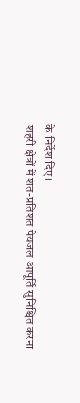के निर्देश दिए।
शहरी क्षेत्रों में शत-प्रतिशत पेयजल आपूर्ति सुनिश्चित करना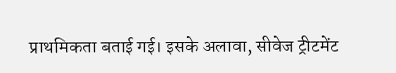प्राथमिकता बताई गई। इसके अलावा, सीवेज ट्रीटमेंट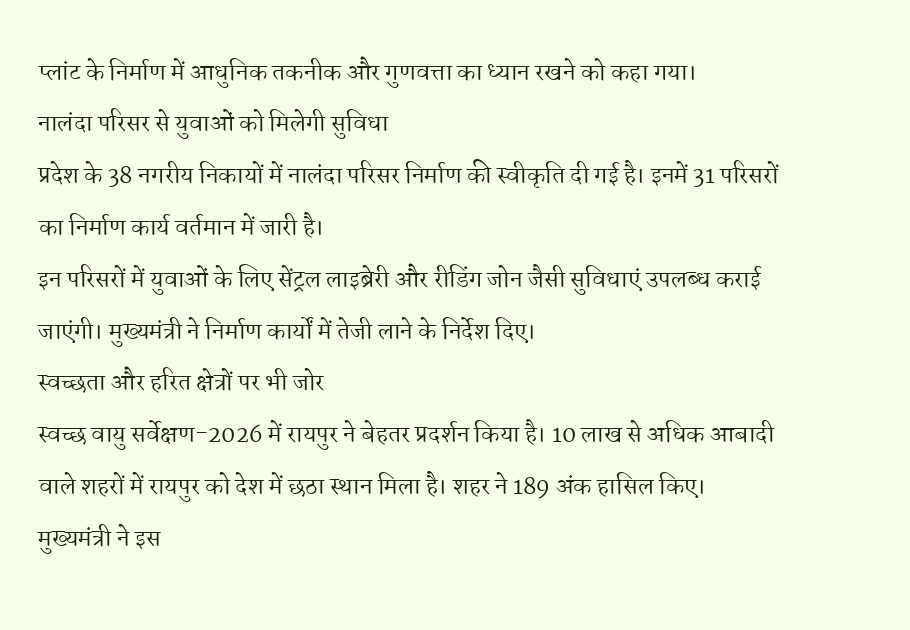प्लांट के निर्माण में आधुनिक तकनीक और गुणवत्ता का ध्यान रखने को कहा गया।
नालंदा परिसर से युवाओं को मिलेगी सुविधा
प्रदेश के 38 नगरीय निकायों में नालंदा परिसर निर्माण की स्वीकृति दी गई है। इनमें 31 परिसरों का निर्माण कार्य वर्तमान में जारी है।
इन परिसरों में युवाओं के लिए सेंट्रल लाइब्रेरी और रीडिंग जोन जैसी सुविधाएं उपलब्ध कराई जाएंगी। मुख्यमंत्री ने निर्माण कार्यों में तेजी लाने के निर्देश दिए।
स्वच्छता और हरित क्षेत्रों पर भी जोर
स्वच्छ वायु सर्वेक्षण-2026 में रायपुर ने बेहतर प्रदर्शन किया है। 10 लाख से अधिक आबादी वाले शहरों में रायपुर को देश में छठा स्थान मिला है। शहर ने 189 अंक हासिल किए।
मुख्यमंत्री ने इस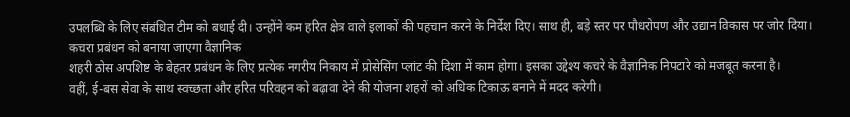उपलब्धि के लिए संबंधित टीम को बधाई दी। उन्होंने कम हरित क्षेत्र वाले इलाकों की पहचान करने के निर्देश दिए। साथ ही, बड़े स्तर पर पौधरोपण और उद्यान विकास पर जोर दिया।
कचरा प्रबंधन को बनाया जाएगा वैज्ञानिक
शहरी ठोस अपशिष्ट के बेहतर प्रबंधन के लिए प्रत्येक नगरीय निकाय में प्रोसेसिंग प्लांट की दिशा में काम होगा। इसका उद्देश्य कचरे के वैज्ञानिक निपटारे को मजबूत करना है।
वहीं, ई-बस सेवा के साथ स्वच्छता और हरित परिवहन को बढ़ावा देने की योजना शहरों को अधिक टिकाऊ बनाने में मदद करेगी।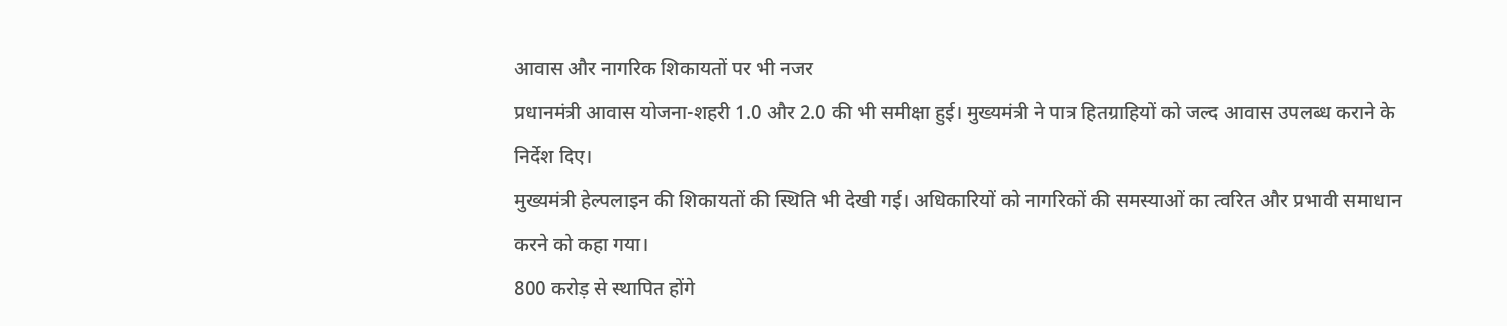आवास और नागरिक शिकायतों पर भी नजर
प्रधानमंत्री आवास योजना-शहरी 1.0 और 2.0 की भी समीक्षा हुई। मुख्यमंत्री ने पात्र हितग्राहियों को जल्द आवास उपलब्ध कराने के निर्देश दिए।
मुख्यमंत्री हेल्पलाइन की शिकायतों की स्थिति भी देखी गई। अधिकारियों को नागरिकों की समस्याओं का त्वरित और प्रभावी समाधान करने को कहा गया।
800 करोड़ से स्थापित होंगे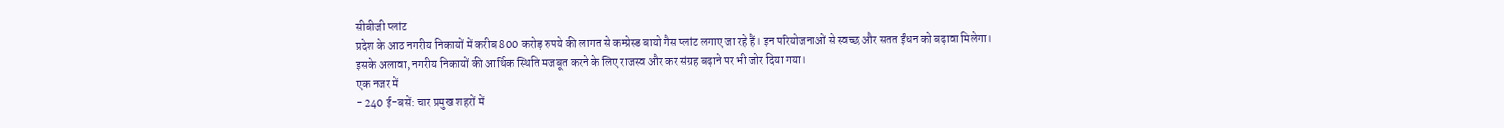सीबीजी प्लांट
प्रदेश के आठ नगरीय निकायों में करीब 800 करोड़ रुपये की लागत से कम्प्रेस्ड बायो गैस प्लांट लगाए जा रहे हैं। इन परियोजनाओं से स्वच्छ और सतत ईंधन को बढ़ावा मिलेगा।
इसके अलावा, नगरीय निकायों की आर्थिक स्थिति मजबूत करने के लिए राजस्व और कर संग्रह बढ़ाने पर भी जोर दिया गया।
एक नजर में
- 240 ई-बसें: चार प्रमुख शहरों में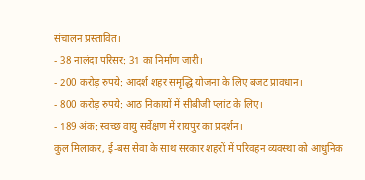संचालन प्रस्तावित।
- 38 नालंदा परिसर: 31 का निर्माण जारी।
- 200 करोड़ रुपये: आदर्श शहर समृद्धि योजना के लिए बजट प्रावधान।
- 800 करोड़ रुपये: आठ निकायों में सीबीजी प्लांट के लिए।
- 189 अंक: स्वच्छ वायु सर्वेक्षण में रायपुर का प्रदर्शन।
कुल मिलाकर, ई-बस सेवा के साथ सरकार शहरों में परिवहन व्यवस्था को आधुनिक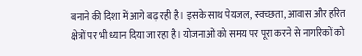बनाने की दिशा में आगे बढ़ रही है। इसके साथ पेयजल, स्वच्छता, आवास और हरित क्षेत्रों पर भी ध्यान दिया जा रहा है। योजनाओं को समय पर पूरा करने से नागरिकों को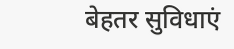बेहतर सुविधाएं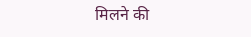मिलने की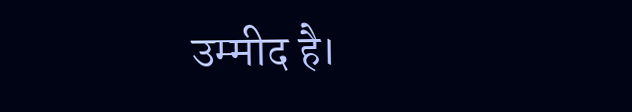उम्मीद है।